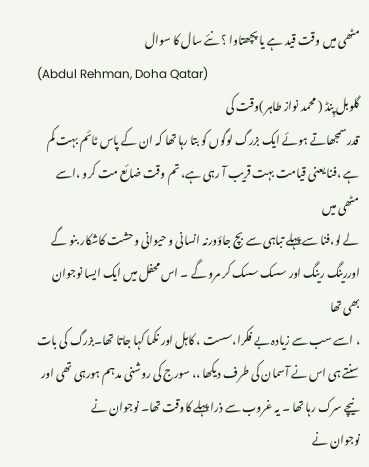مٹھی میں وقت قید ہے یا پچھتاوا ؟ نئے سال کا سوال
(Abdul Rehman, Doha Qatar)
گلوبل پِنڈ ( محمد نواز طاہر )وقت کی
قدرسمجھاتے ہوئے ایک بزرگ لوگوں کو بتا رہا تھا کہ ان کے پاس ٹائم بہت کم
ہے ،فنا یعنی قیامت بہت قریب آ رہی ہے، تم وقت ضائع مت کرو ،اسے مٹھی میں
لے لو،فنا سے پہلے تباہی سے بچ جاؤورنہ انسانی و حیوانی وحشت کاشکار بنو گے
اوررینگ رینگ اور سسک سسک کر مرو گے ۔ اس محفل میں ایک ایسا نوجوان بھی تھا
، اسے سب سے زیادہ بے فکرا،سست ، کاہل اور نکما کہا جاتا تھا۔بزرگ کی بات
سنتے ہی اس نے آسمان کی طرف دیکھا ،، سورج کی روشنی مدہم ہورہی تھی اور
نیچے سرک رہا تھا ۔ یہ غروب سے ذرا پہلے کاوقت تھا۔ نوجوان نے
نوجوان نے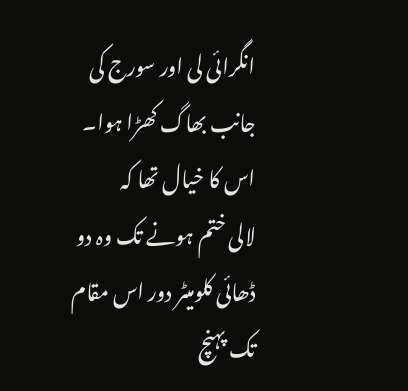انگرائی لی اور سورج کی جانب بھاگ کھڑا ہوا۔ اس کا خیال تھا کہ
لالی ختم ہونے تک وہ دو ڈھائی کلومیٹر دور اس مقام تک پہنچ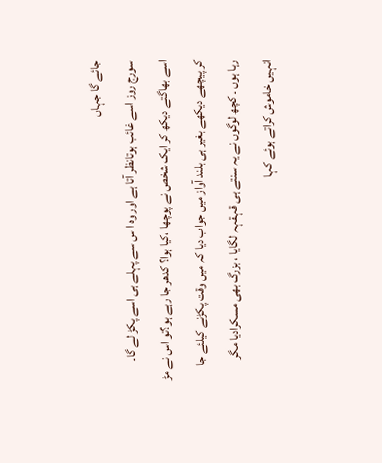جائے گا جہاں
سورج روز اسے غائب ہوتانظر آتا ہے اور وہ ا س سے پہلے ہی اسے پکڑ لے گا۔
اسے بھاگتے دیکھ کر ایک شخص نے پوچھا ،کیا ہوا؟ کدھر جا رہے ہو؟تو اس نے مڑ
کر پیچھے دیکھے بغیر ہی بلند آواز میں جواب دیا کہ میں وقت پکڑنے کیلئے جا
رہا ہوں ۔ کچھ لوگوں نے یہ سنتے ہی قہقہہ لگایا ، بزرگ بھی مسکرادیا مگر
انہیں خاموش کراتے ہوئے کہا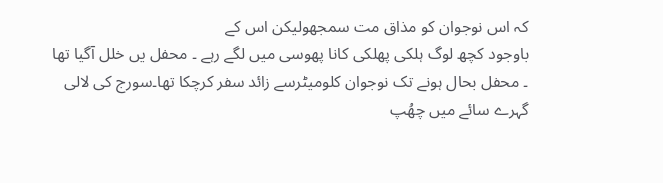کہ اس نوجوان کو مذاق مت سمجھولیکن اس کے
باوجود کچھ لوگ ہلکی پھلکی کانا پھوسی میں لگے رہے ۔ محفل یں خلل آگیا تھا
۔ محفل بحال ہونے تک نوجوان کلومیٹرسے زائد سفر کرچکا تھا۔سورج کی لالی
گہرے سائے میں چھُپ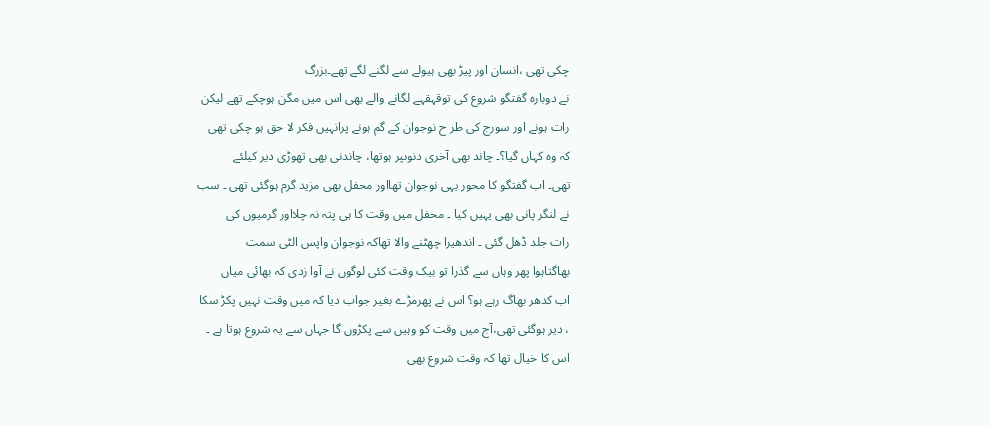چکی تھی ،انسان اور پیڑ بھی ہیولے سے لگنے لگے تھے۔بزرگ
نے دوبارہ گفتگو شروع کی توقہقہے لگانے والے بھی اس میں مگن ہوچکے تھے لیکن
رات ہونے اور سورج کی طر ح نوجوان کے گم ہونے پرانہیں فکر لا حق ہو چکی تھی
کہ وہ کہاں گیا؟۔ چاند بھی آخری دنوںپر ہوتھا، چاندنی بھی تھوڑی دیر کیلئے
تھی۔ اب گفتگو کا محور یہی نوجوان تھااور محفل بھی مزید گرم ہوگئی تھی ۔ سب
نے لنگر پانی بھی یہیں کیا ۔ محفل میں وقت کا ہی پتہ نہ چلااور گرمیوں کی
رات جلد ڈھل گئی ۔ اندھیرا چھٹنے والا تھاکہ نوجوان واپس الٹی سمت
بھاگتاہوا پھر وہاں سے گذرا تو بیک وقت کئی لوگوں نے آوا زدی کہ بھائی میاں
اب کدھر بھاگ رہے ہو؟ اس نے پھرمڑے بغیر جواب دیا کہ میں وقت نہیں پکڑ سکا
، دیر ہوگئی تھی،آج میں وقت کو وہیں سے پکڑوں گا جہاں سے یہ شروع ہوتا ہے ۔
اس کا خیال تھا کہ وقت شروع بھی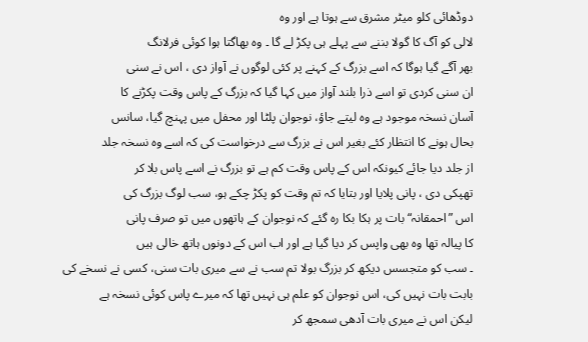دوڈھائی کلو میٹر مشرق سے ہوتا ہے اور وہ
لالی کو آگ کا گولا بننے سے پہلے ہی پکڑ لے گا ۔ وہ بھاگتا ہوا کوئی فرلانگ
بھر آگے گیا ہوگا کہ اسے بزرگ کے کہنے پر کئی لوگوں نے آواز دی ، اس نے سنی
ان سنی کردی تو اسے ذرا بلند آواز میں کہا گیا کہ بزرگ کے پاس وقت پکڑنے کا
آسان نسخہ موجود ہے وہ لیتے جاؤ، نوجوان پلٹا اور محفل میں پہنچ گیا، سانس
بحال ہونے کا انتظار کئے بغیر اس نے بزرگ سے درخواست کی کہ اسے وہ نسخہ جلد
از جلد دیا جائے کیونکہ اس کے پاس وقت کم ہے تو بزرگ نے اسے پاس بلا کر
تھپکی دی ، پانی پلایا اور بتایا کہ تم وقت کو پکڑ چکے ہو، سب لوگ بزرگ کی
اس ”احمقانہ“ بات پر ہکا بکا رہ گئے کہ نوجوان کے ہاتھوں میں تو صرف پانی
کا پیالہ تھا وہ بھی واپس کر دیا گیا ہے اور اب اس کے دونوں ہاتھ خالی ہیں
۔ سب کو متجسس دیکھ کر بزرگ بولا تم سب نے سے میری بات سنی، کسی نے نسخے کی
بابت بات نہیں کی، اس نوجوان کو علم ہی نہیں تھا کہ میرے پاس کوئی نسخہ ہے
لیکن اس نے میری بات آدھی سمجھ کر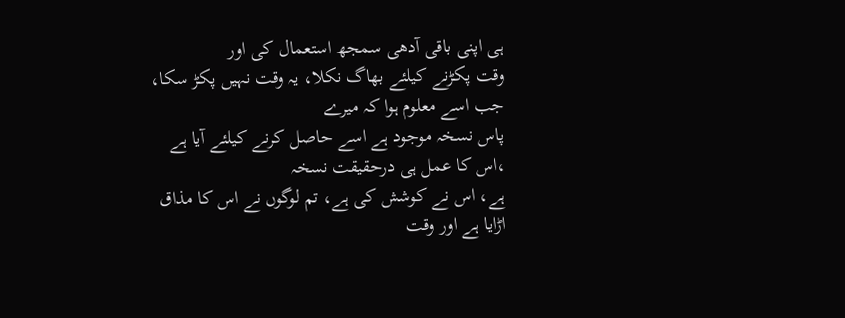ہی اپنی باقی آدھی سمجھ استعمال کی اور
وقت پکڑنے کیلئے بھاگ نکلا، یہ وقت نہیں پکڑ سکا، جب اسے معلوم ہوا کہ میرے
پاس نسخہ موجود ہے اسے حاصل کرنے کیلئے آیا ہے ،اس کا عمل ہی درحقیقت نسخہ
ہے، اس نے کوشش کی ہے، تم لوگوں نے اس کا مذاق اڑایا ہے اور وقت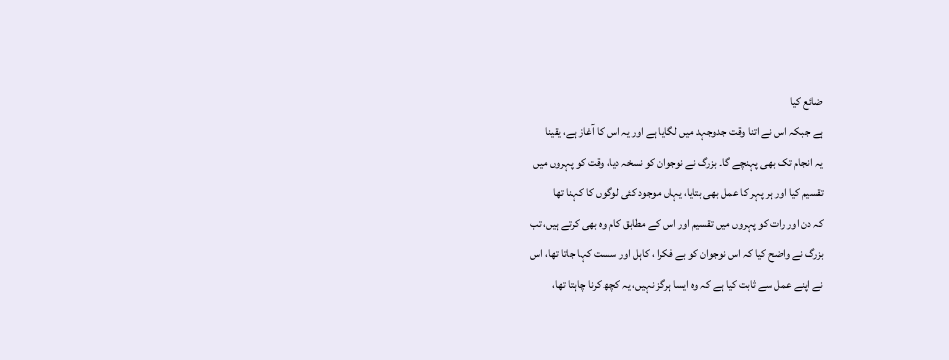ضائع کیا
ہے جبکہ اس نے اتنا وقت جدوجہد میں لگایا ہے اور یہ اس کا آغاز ہے، یقینا
یہ انجام تک بھی پہنچے گا۔ بزرگ نے نوجوان کو نسخہ دیا، وقت کو پہروں میں
تقسیم کیا اور ہر پہر کا عمل بھی بتایا، یہاں موجود کئی لوگوں کا کہنا تھا
کہ دن اور رات کو پہروں میں تقسیم اور اس کے مطابق کام وہ بھی کرتے ہیں، تب
بزرگ نے واضح کیا کہ اس نوجوان کو بے فکرا ، کاہل اور سست کہا جاتا تھا، اس
نے اپنے عمل سے ثابت کیا ہے کہ وہ ایسا ہرگز نہیں، یہ کچھ کرنا چاہتا تھا،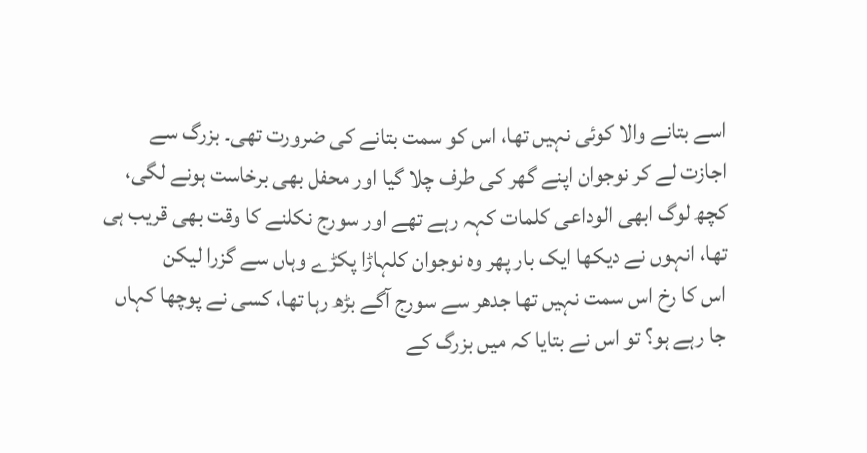اسے بتانے والا کوئی نہیں تھا، اس کو سمت بتانے کی ضرورت تھی۔ بزرگ سے
اجازت لے کر نوجوان اپنے گھر کی طرف چلا گیا اور محفل بھی برخاست ہونے لگی،
کچھ لوگ ابھی الوداعی کلمات کہہ رہے تھے اور سورج نکلنے کا وقت بھی قریب ہی
تھا، انہوں نے دیکھا ایک بار پھر وہ نوجوان کلہاڑا پکڑے وہاں سے گزرا لیکن
اس کا رخ اس سمت نہیں تھا جدھر سے سورج آگے بڑھ رہا تھا، کسی نے پوچھا کہاں
جا رہے ہو؟ تو اس نے بتایا کہ میں بزرگ کے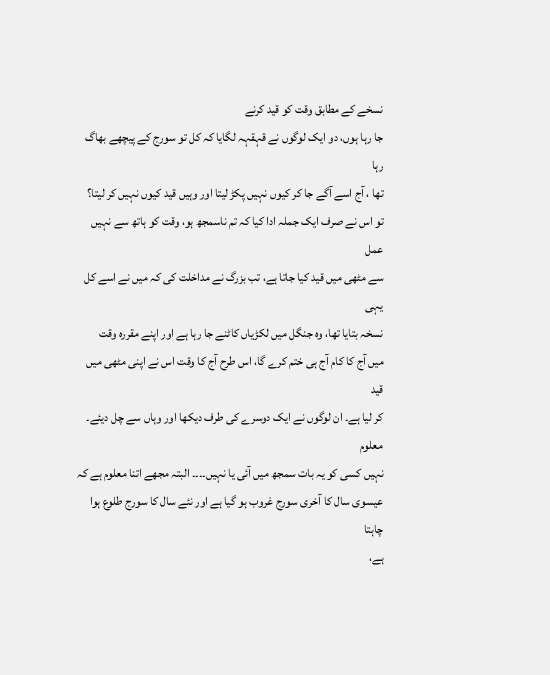نسخے کے مطابق وقت کو قید کرنے
جا رہا ہوں، دو ایک لوگوں نے قہقہہ لگایا کہ کل تو سورج کے پیچھے بھاگ رہا
تھا ، آج اسے آگے جا کر کیوں نہیں پکڑ لیتا اور وہیں قید کیوں نہیں کر لیتا؟
تو اس نے صرف ایک جملہ ادا کیا کہ تم ناسمجھ ہو، وقت کو ہاتھ سے نہیں عمل
سے مٹھی میں قید کیا جاتا ہے، تب بزرگ نے مداخلت کی کہ میں نے اسے کل یہی
نسخہ بتایا تھا، وہ جنگل میں لکڑیاں کاٹنے جا رہا ہے اور اپنے مقررہ وقت
میں آج کا کام آج ہی ختم کرے گا، اس طرح آج کا وقت اس نے اپنی مٹھی میں قید
کر لیا ہے۔ ان لوگوں نے ایک دوسرے کی طرف دیکھا اور وہاں سے چل دیئے۔ معلوم
نہیں کسی کو یہ بات سمجھ میں آئی یا نہیں۔۔۔۔ البتہ مجھے اتنا معلوم ہے کہ
عیسوی سال کا آخری سورج غروب ہو گیا ہے اور نئے سال کا سورج طلوع ہوا چاہتا
ہے،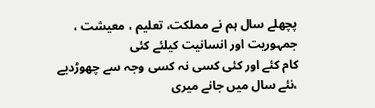پچھلے سال ہم نے مملکت، تعلیم ، معیشت ، جمہوریت اور انسانیت کیلئے کئی
کام کئے اور کئی کسی نہ کسی وجہ سے چھوڑدیے ،نئے سال میں جانے میری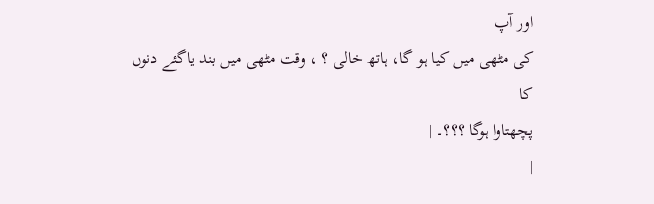اور آپ
کی مٹھی میں کیا ہو گا، ہاتھ خالی ؟ ، وقت مٹھی میں بند یاگئے دنوں کا
پچھتاوا ہوگا ؟؟؟۔ |
|